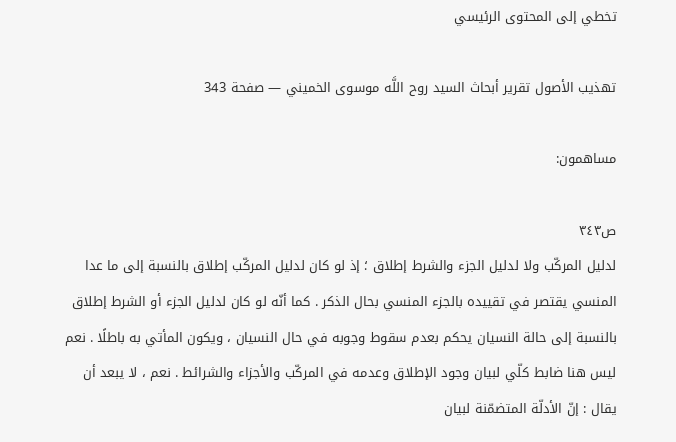تخطي إلى المحتوى الرئيسي

تهذيب الأصول تقرير أبحاث السيد روح اللَّه موسوى الخميني — صفحة 343

مساهمون:

ص٣٤٣
لدليل المركّب ولا لدليل الجزء والشرط إطلاق ؛ إذ لو كان لدليل المركّب إطلاق بالنسبة إلى ما عدا المنسي يقتصر في تقييده بالجزء المنسي بحال الذكر . كما أنّه لو كان لدليل الجزء أو الشرط إطلاق بالنسبة إلى حالة النسيان يحكم بعدم سقوط وجوبه في حال النسيان ، ويكون المأتي به باطلًا . نعم ليس هنا ضابط كلّي لبيان وجود الإطلاق وعدمه في المركّب والأجزاء والشرائط . نعم ، لا يبعد أن يقال : إنّ الأدلّة المتضمّنة لبيان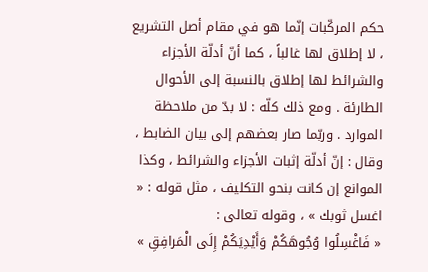حكم المركّبات إنّما هو في مقام أصل التشريع ، لا إطلاق لها غالباً ، كما أنّ أدلّة الأجزاء والشرائط لها إطلاق بالنسبة إلى الأحوال الطارئة . ومع ذلك كلّه : لا بدّ من ملاحظة الموارد . وربّما صار بعضهم إلى بيان الضابط ، وقال : إنّ أدلّة إثبات الأجزاء والشرائط ، وكذا الموانع إن كانت بنحو التكليف ، مثل قوله : « اغسل ثوبك » ، وقوله تعالى :
« فَاغْسِلُوا وُجُوهَكُمْ وَأَيْدِيَكُمْ إِلَى الْمَرافِقِ »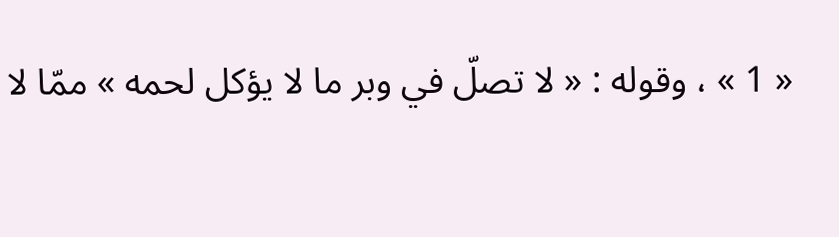« 1 » ، وقوله : « لا تصلّ في وبر ما لا يؤكل لحمه » ممّا لا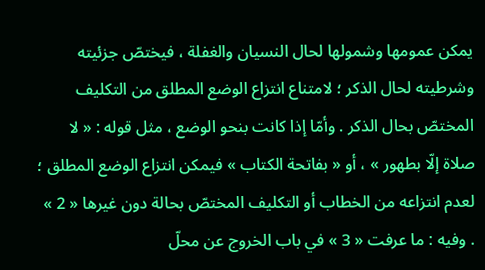يمكن عمومها وشمولها لحال النسيان والغفلة ، فيختصّ جزئيته وشرطيته لحال الذكر ؛ لامتناع انتزاع الوضع المطلق من التكليف المختصّ بحال الذكر . وأمّا إذا كانت بنحو الوضع ، مثل قوله : « لا صلاة إلّا بطهور » ، أو « بفاتحة الكتاب » فيمكن انتزاع الوضع المطلق ؛ لعدم انتزاعه من الخطاب أو التكليف المختصّ بحالة دون غيرها « 2 » . وفيه : ما عرفت « 3 » في باب الخروج عن محلّ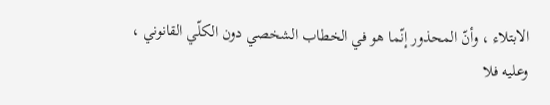الابتلاء ، وأنّ المحذور إنّما هو في الخطاب الشخصي دون الكلّي القانوني ، وعليه فلا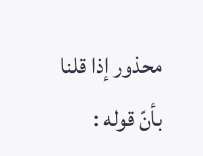محذور إذا قلنا بأنّ قوله :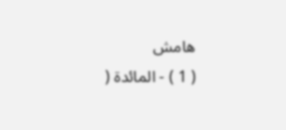هامش
( 1 ) - المائدة (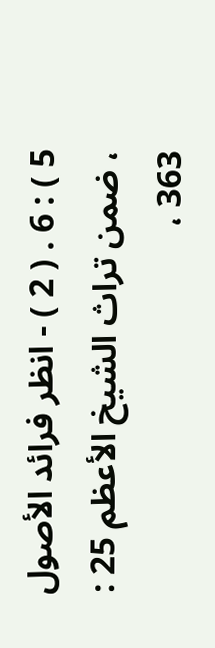5 ) : 6 . ( 2 ) - انظر فرائد الأصول ، ضمن تراث الشيخ الأعظم 25 : 363 ،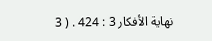نهاية الأفكار 3 : 424 . ( 3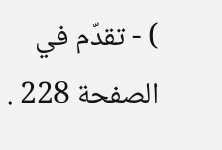) - تقدّم في الصفحة 228 .